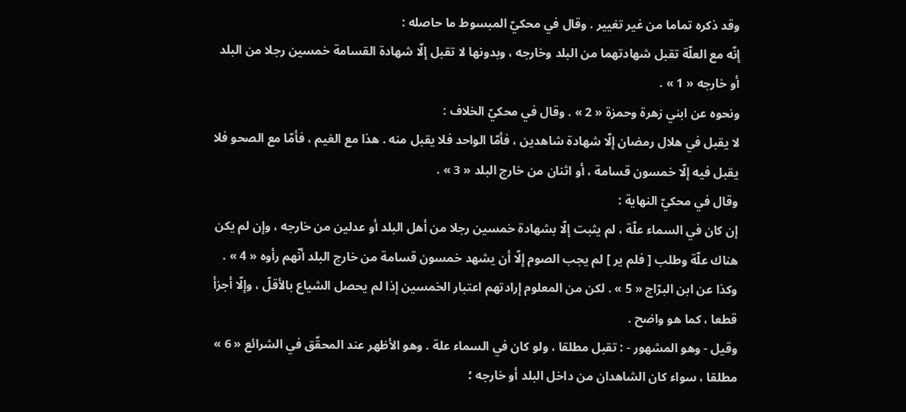وقد ذكره تماما من غير تغيير . وقال في محكيّ المبسوط ما حاصله :
إنّه مع العلّة تقبل شهادتهما من البلد وخارجه ، وبدونها لا تقبل إلّا شهادة القسامة خمسين رجلا من البلد أو خارجه « 1 » .
ونحوه عن ابني زهرة وحمزة « 2 » . وقال في محكيّ الخلاف :
لا يقبل في هلال رمضان إلّا شهادة شاهدين ، فأمّا الواحد فلا يقبل منه . هذا مع الغيم ، فأمّا مع الصحو فلا يقبل فيه إلّا خمسون قسامة ، أو اثنان من خارج البلد « 3 » .
وقال في محكيّ النهاية :
إن كان في السماء علّة ، لم يثبت إلّا بشهادة خمسين رجلا من أهل البلد أو عدلين من خارجه ، وإن لم يكن هناك علّة وطلب [ فلم ير ] لم يجب الصوم إلّا أن يشهد خمسون قسامة من خارج البلد أنّهم رأوه « 4 » .
وكذا عن ابن البرّاج « 5 » . لكن من المعلوم إرادتهم اعتبار الخمسين إذا لم يحصل الشياع بالأقلّ ، وإلّا أجزأ قطعا ، كما هو واضح .
وقيل - وهو المشهور - : تقبل مطلقا ، ولو كان في السماء علة . وهو الأظهر عند المحقّق في الشرائع « 6 » مطلقا ، سواء كان الشاهدان من داخل البلد أو خارجه ؛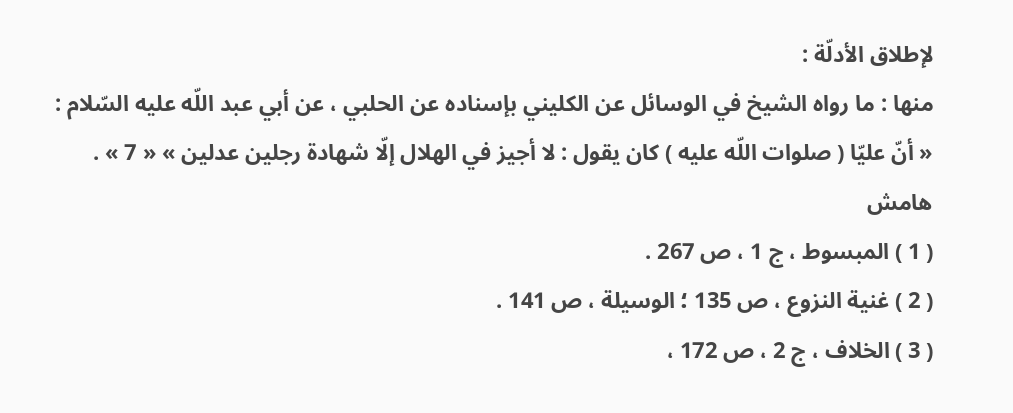لإطلاق الأدلّة :
منها : ما رواه الشيخ في الوسائل عن الكليني بإسناده عن الحلبي ، عن أبي عبد اللّه عليه السّلام :
« أنّ عليّا ( صلوات اللّه عليه ) كان يقول : لا أجيز في الهلال إلّا شهادة رجلين عدلين » « 7 » .
هامش
( 1 ) المبسوط ، ج 1 ، ص 267 .
( 2 ) غنية النزوع ، ص 135 ؛ الوسيلة ، ص 141 .
( 3 ) الخلاف ، ج 2 ، ص 172 ،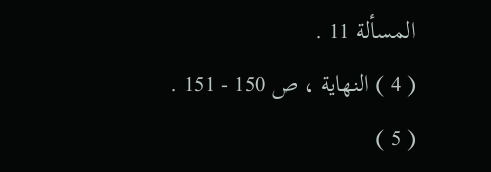المسألة 11 .
( 4 ) النهاية ، ص 150 - 151 .
( 5 )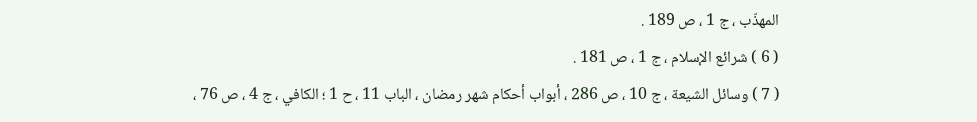المهذّب ، ج 1 ، ص 189 .
( 6 ) شرائع الإسلام ، ج 1 ، ص 181 .
( 7 ) وسائل الشيعة ، ج 10 ، ص 286 ، أبواب أحكام شهر رمضان ، الباب 11 ، ح 1 ؛ الكافي ، ج 4 ، ص 76 ،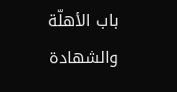باب الأهلّة والشهادة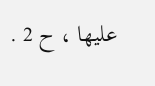عليها ، ح 2 .